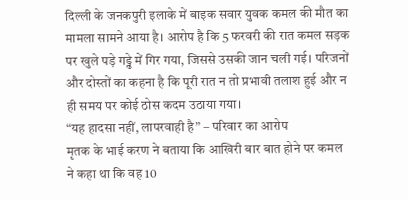दिल्ली के जनकपुरी इलाके में बाइक सवार युवक कमल की मौत का मामला सामने आया है। आरोप है कि 5 फरवरी की रात कमल सड़क पर खुले पड़े गड्ढे में गिर गया, जिससे उसकी जान चली गई। परिजनों और दोस्तों का कहना है कि पूरी रात न तो प्रभावी तलाश हुई और न ही समय पर कोई ठोस कदम उठाया गया।
“यह हादसा नहीं, लापरवाही है” – परिवार का आरोप
मृतक के भाई करण ने बताया कि आखिरी बार बात होने पर कमल ने कहा था कि वह 10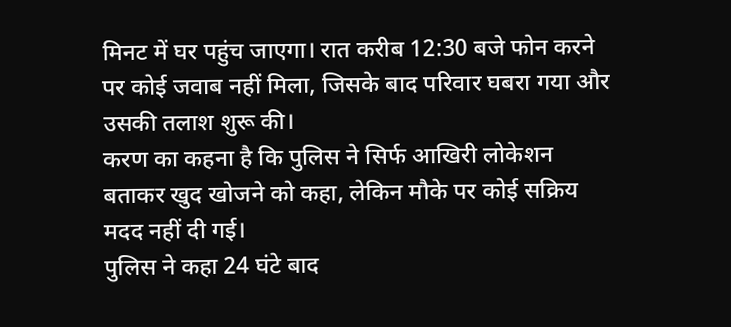मिनट में घर पहुंच जाएगा। रात करीब 12:30 बजे फोन करने पर कोई जवाब नहीं मिला, जिसके बाद परिवार घबरा गया और उसकी तलाश शुरू की।
करण का कहना है कि पुलिस ने सिर्फ आखिरी लोकेशन बताकर खुद खोजने को कहा, लेकिन मौके पर कोई सक्रिय मदद नहीं दी गई।
पुलिस ने कहा 24 घंटे बाद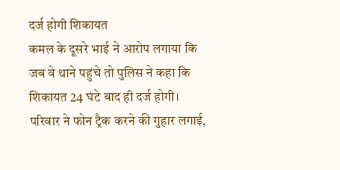दर्ज होगी शिकायत
कमल के दूसरे भाई ने आरोप लगाया कि जब वे थाने पहुंचे तो पुलिस ने कहा कि शिकायत 24 घंटे बाद ही दर्ज होगी। परिवार ने फोन ट्रैक करने की गुहार लगाई,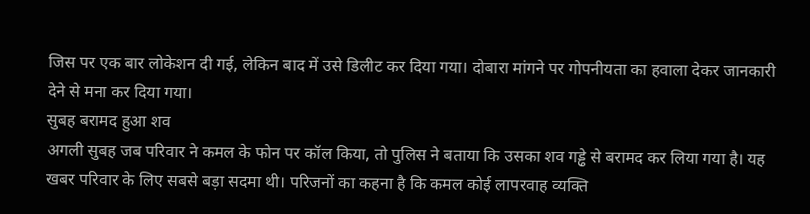जिस पर एक बार लोकेशन दी गई, लेकिन बाद में उसे डिलीट कर दिया गया। दोबारा मांगने पर गोपनीयता का हवाला देकर जानकारी देने से मना कर दिया गया।
सुबह बरामद हुआ शव
अगली सुबह जब परिवार ने कमल के फोन पर कॉल किया, तो पुलिस ने बताया कि उसका शव गड्ढे से बरामद कर लिया गया है। यह खबर परिवार के लिए सबसे बड़ा सदमा थी। परिजनों का कहना है कि कमल कोई लापरवाह व्यक्ति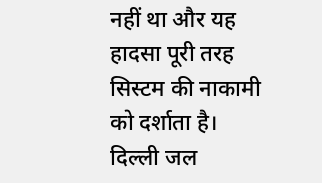नहीं था और यह हादसा पूरी तरह सिस्टम की नाकामी को दर्शाता है।
दिल्ली जल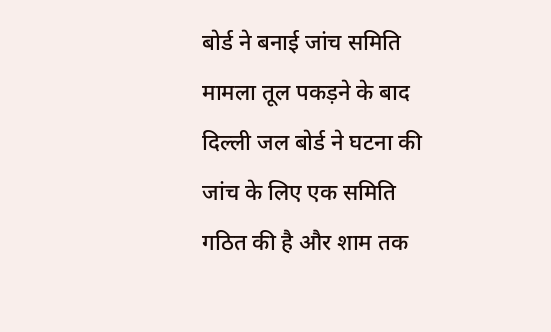बोर्ड ने बनाई जांच समिति
मामला तूल पकड़ने के बाद दिल्ली जल बोर्ड ने घटना की जांच के लिए एक समिति गठित की है और शाम तक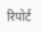रिपोर्ट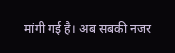मांगी गई है। अब सबकी नजर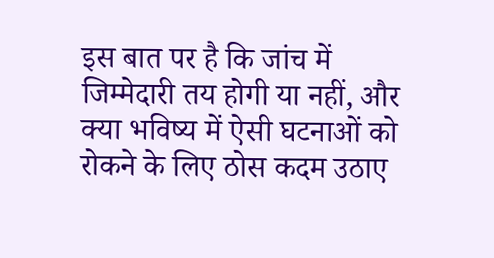इस बात पर है कि जांच में जिम्मेदारी तय होगी या नहीं, और क्या भविष्य में ऐसी घटनाओं को रोकने के लिए ठोस कदम उठाए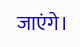जाएंगे।